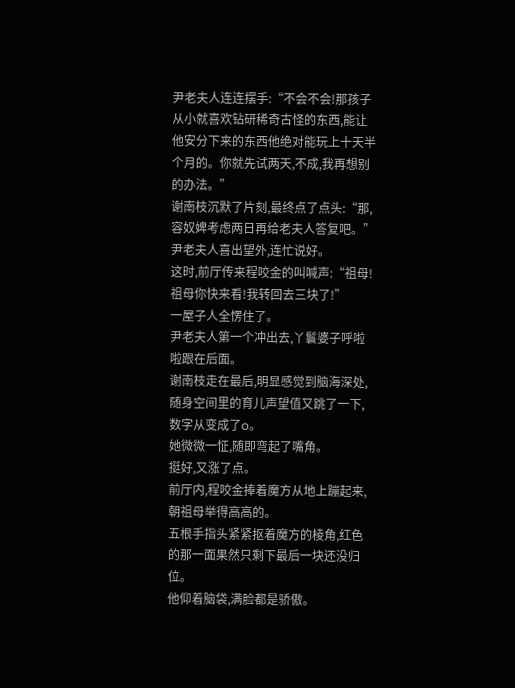尹老夫人连连摆手:“不会不会!那孩子从小就喜欢钻研稀奇古怪的东西,能让他安分下来的东西他绝对能玩上十天半个月的。你就先试两天,不成,我再想别的办法。”
谢南枝沉默了片刻,最终点了点头:“那,容奴婢考虑两日再给老夫人答复吧。”
尹老夫人喜出望外,连忙说好。
这时,前厅传来程咬金的叫喊声:“祖母!祖母你快来看!我转回去三块了!”
一屋子人全愣住了。
尹老夫人第一个冲出去,丫鬟婆子呼啦啦跟在后面。
谢南枝走在最后,明显感觉到脑海深处,随身空间里的育儿声望值又跳了一下,数字从变成了o。
她微微一怔,随即弯起了嘴角。
挺好,又涨了点。
前厅内,程咬金捧着魔方从地上蹦起来,朝祖母举得高高的。
五根手指头紧紧抠着魔方的棱角,红色的那一面果然只剩下最后一块还没归位。
他仰着脑袋,满脸都是骄傲。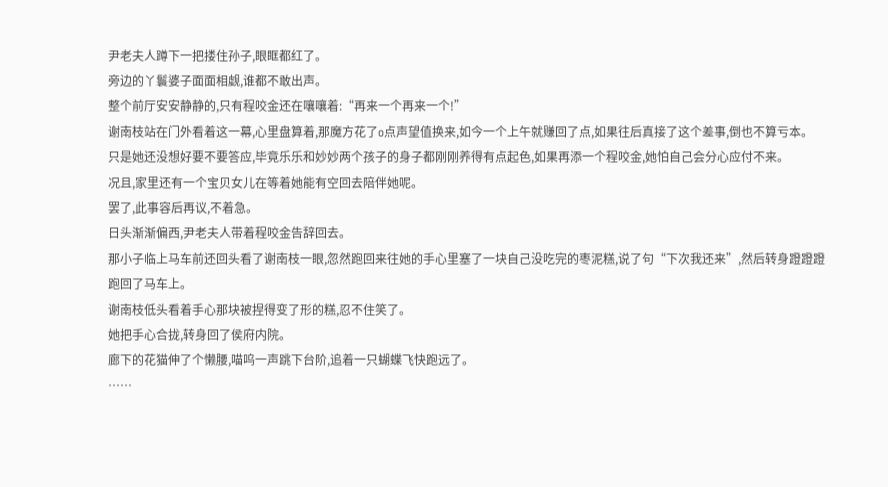尹老夫人蹲下一把搂住孙子,眼眶都红了。
旁边的丫鬟婆子面面相觑,谁都不敢出声。
整个前厅安安静静的,只有程咬金还在嚷嚷着:“再来一个再来一个!”
谢南枝站在门外看着这一幕,心里盘算着,那魔方花了o点声望值换来,如今一个上午就赚回了点,如果往后真接了这个差事,倒也不算亏本。
只是她还没想好要不要答应,毕竟乐乐和妙妙两个孩子的身子都刚刚养得有点起色,如果再添一个程咬金,她怕自己会分心应付不来。
况且,家里还有一个宝贝女儿在等着她能有空回去陪伴她呢。
罢了,此事容后再议,不着急。
日头渐渐偏西,尹老夫人带着程咬金告辞回去。
那小子临上马车前还回头看了谢南枝一眼,忽然跑回来往她的手心里塞了一块自己没吃完的枣泥糕,说了句“下次我还来”,然后转身蹬蹬蹬跑回了马车上。
谢南枝低头看着手心那块被捏得变了形的糕,忍不住笑了。
她把手心合拢,转身回了侯府内院。
廊下的花猫伸了个懒腰,喵呜一声跳下台阶,追着一只蝴蝶飞快跑远了。
……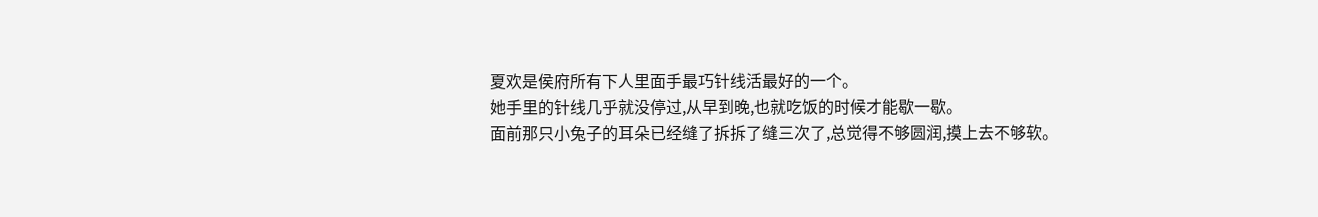夏欢是侯府所有下人里面手最巧针线活最好的一个。
她手里的针线几乎就没停过,从早到晚,也就吃饭的时候才能歇一歇。
面前那只小兔子的耳朵已经缝了拆拆了缝三次了,总觉得不够圆润,摸上去不够软。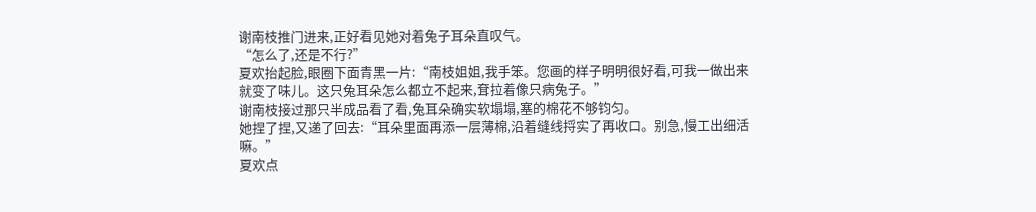谢南枝推门进来,正好看见她对着兔子耳朵直叹气。
“怎么了,还是不行?”
夏欢抬起脸,眼圈下面青黑一片:“南枝姐姐,我手笨。您画的样子明明很好看,可我一做出来就变了味儿。这只兔耳朵怎么都立不起来,耷拉着像只病兔子。”
谢南枝接过那只半成品看了看,兔耳朵确实软塌塌,塞的棉花不够钧匀。
她捏了捏,又递了回去:“耳朵里面再添一层薄棉,沿着缝线捋实了再收口。别急,慢工出细活嘛。”
夏欢点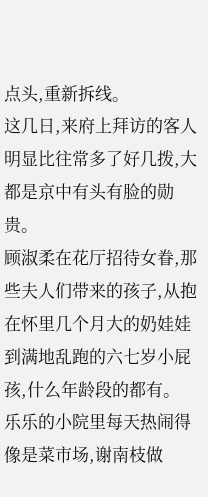点头,重新拆线。
这几日,来府上拜访的客人明显比往常多了好几拨,大都是京中有头有脸的勋贵。
顾淑柔在花厅招待女眷,那些夫人们带来的孩子,从抱在怀里几个月大的奶娃娃到满地乱跑的六七岁小屁孩,什么年龄段的都有。
乐乐的小院里每天热闹得像是菜市场,谢南枝做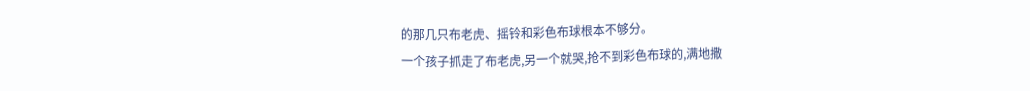的那几只布老虎、摇铃和彩色布球根本不够分。
一个孩子抓走了布老虎,另一个就哭,抢不到彩色布球的,满地撒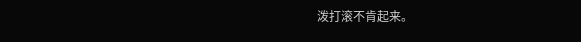泼打滚不肯起来。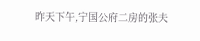昨天下午,宁国公府二房的张夫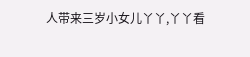人带来三岁小女儿丫丫,丫丫看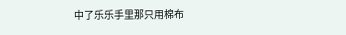中了乐乐手里那只用棉布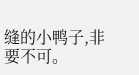缝的小鸭子,非要不可。